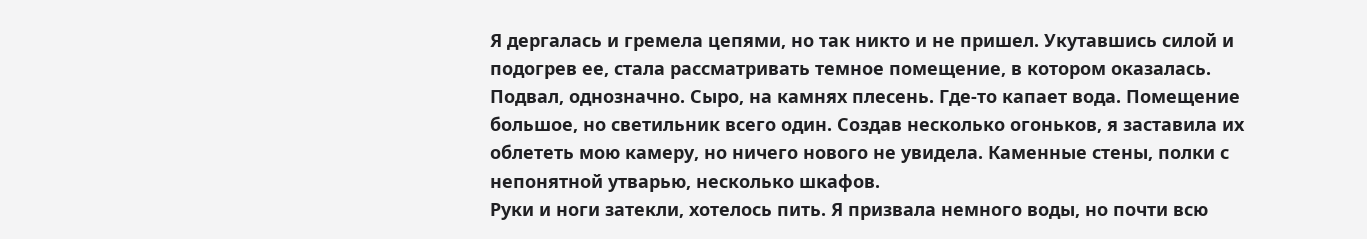Я дергалась и гремела цепями, но так никто и не пришел. Укутавшись силой и подогрев ее, стала рассматривать темное помещение, в котором оказалась.
Подвал, однозначно. Сыро, на камнях плесень. Где-то капает вода. Помещение большое, но светильник всего один. Создав несколько огоньков, я заставила их облететь мою камеру, но ничего нового не увидела. Каменные стены, полки с непонятной утварью, несколько шкафов.
Руки и ноги затекли, хотелось пить. Я призвала немного воды, но почти всю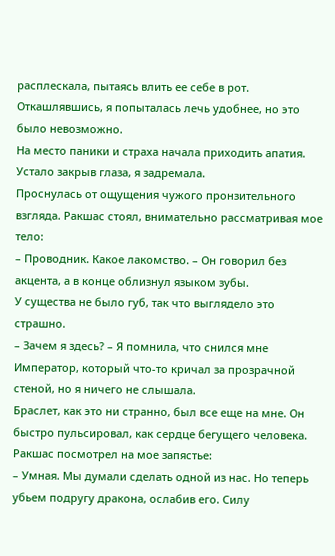расплескала, пытаясь влить ее себе в рот. Откашлявшись, я попыталась лечь удобнее, но это было невозможно.
На место паники и страха начала приходить апатия. Устало закрыв глаза, я задремала.
Проснулась от ощущения чужого пронзительного взгляда. Ракшас стоял, внимательно рассматривая мое тело:
– Проводник. Какое лакомство. – Он говорил без акцента, а в конце облизнул языком зубы.
У существа не было губ, так что выглядело это страшно.
– Зачем я здесь? – Я помнила, что снился мне Император, который что-то кричал за прозрачной стеной, но я ничего не слышала.
Браслет, как это ни странно, был все еще на мне. Он быстро пульсировал, как сердце бегущего человека.
Ракшас посмотрел на мое запястье:
– Умная. Мы думали сделать одной из нас. Но теперь убьем подругу дракона, ослабив его. Силу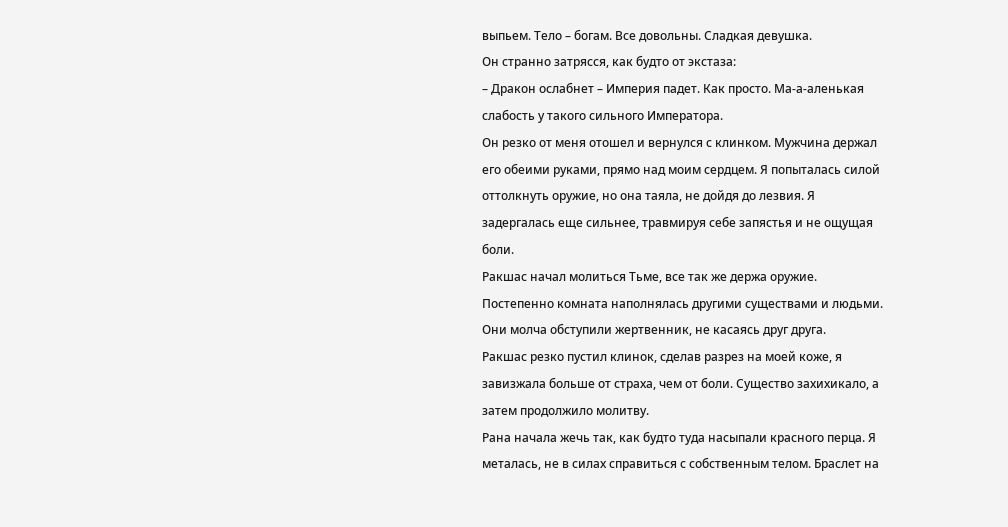выпьем. Тело – богам. Все довольны. Сладкая девушка.
Он странно затрясся, как будто от экстаза:
– Дракон ослабнет – Империя падет. Как просто. Ма-а-аленькая слабость у такого сильного Императора.
Он резко от меня отошел и вернулся с клинком. Мужчина держал его обеими руками, прямо над моим сердцем. Я попыталась силой оттолкнуть оружие, но она таяла, не дойдя до лезвия. Я задергалась еще сильнее, травмируя себе запястья и не ощущая боли.
Ракшас начал молиться Тьме, все так же держа оружие. Постепенно комната наполнялась другими существами и людьми. Они молча обступили жертвенник, не касаясь друг друга.
Ракшас резко пустил клинок, сделав разрез на моей коже, я завизжала больше от страха, чем от боли. Существо захихикало, а затем продолжило молитву.
Рана начала жечь так, как будто туда насыпали красного перца. Я металась, не в силах справиться с собственным телом. Браслет на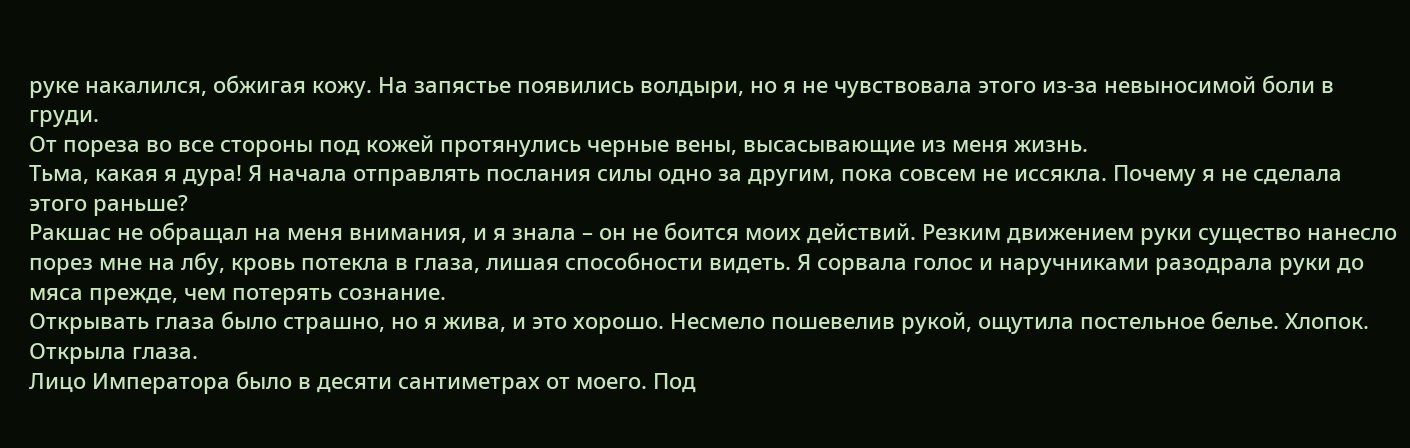руке накалился, обжигая кожу. На запястье появились волдыри, но я не чувствовала этого из-за невыносимой боли в груди.
От пореза во все стороны под кожей протянулись черные вены, высасывающие из меня жизнь.
Тьма, какая я дура! Я начала отправлять послания силы одно за другим, пока совсем не иссякла. Почему я не сделала этого раньше?
Ракшас не обращал на меня внимания, и я знала – он не боится моих действий. Резким движением руки существо нанесло порез мне на лбу, кровь потекла в глаза, лишая способности видеть. Я сорвала голос и наручниками разодрала руки до мяса прежде, чем потерять сознание.
Открывать глаза было страшно, но я жива, и это хорошо. Несмело пошевелив рукой, ощутила постельное белье. Хлопок. Открыла глаза.
Лицо Императора было в десяти сантиметрах от моего. Под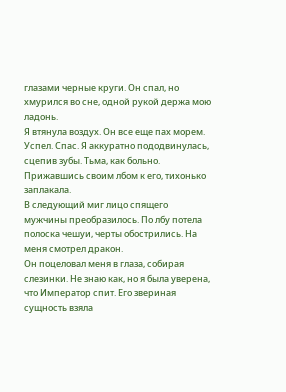глазами черные круги. Он спал, но хмурился во сне, одной рукой держа мою ладонь.
Я втянула воздух. Он все еще пах морем.
Успел. Спас. Я аккуратно пододвинулась, сцепив зубы. Тьма, как больно. Прижавшись своим лбом к его, тихонько заплакала.
В следующий миг лицо спящего мужчины преобразилось. По лбу потела полоска чешуи, черты обострились. На меня смотрел дракон.
Он поцеловал меня в глаза, собирая слезинки. Не знаю как, но я была уверена, что Император спит. Его звериная сущность взяла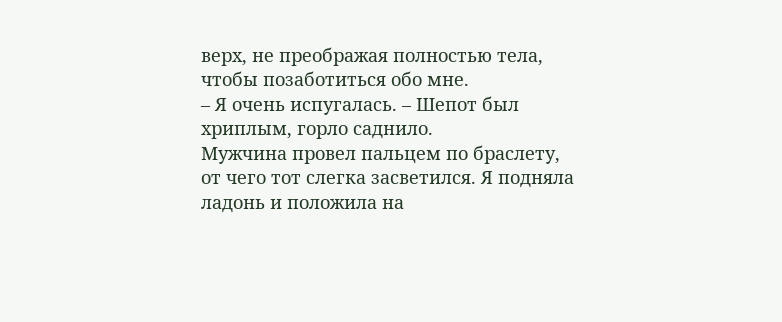верх, не преображая полностью тела, чтобы позаботиться обо мне.
– Я очень испугалась. – Шепот был хриплым, горло саднило.
Мужчина провел пальцем по браслету, от чего тот слегка засветился. Я подняла ладонь и положила на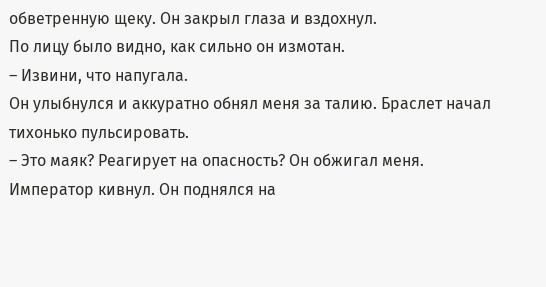обветренную щеку. Он закрыл глаза и вздохнул.
По лицу было видно, как сильно он измотан.
– Извини, что напугала.
Он улыбнулся и аккуратно обнял меня за талию. Браслет начал тихонько пульсировать.
– Это маяк? Реагирует на опасность? Он обжигал меня.
Император кивнул. Он поднялся на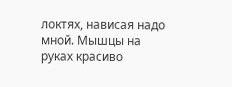локтях, нависая надо мной. Мышцы на руках красиво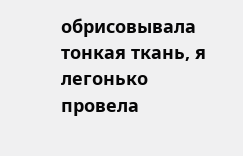обрисовывала тонкая ткань, я легонько провела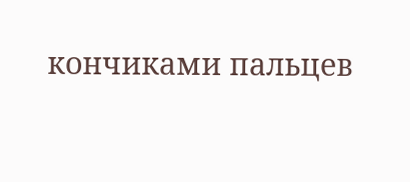кончиками пальцев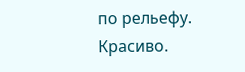по рельефу. Красиво.